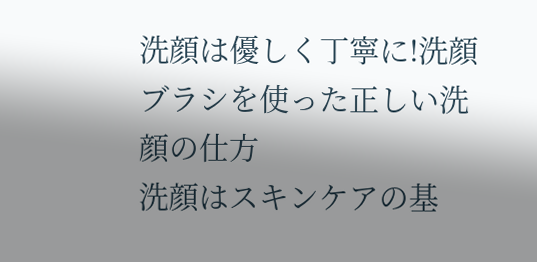洗顔は優しく丁寧に!洗顔ブラシを使った正しい洗顔の仕方
洗顔はスキンケアの基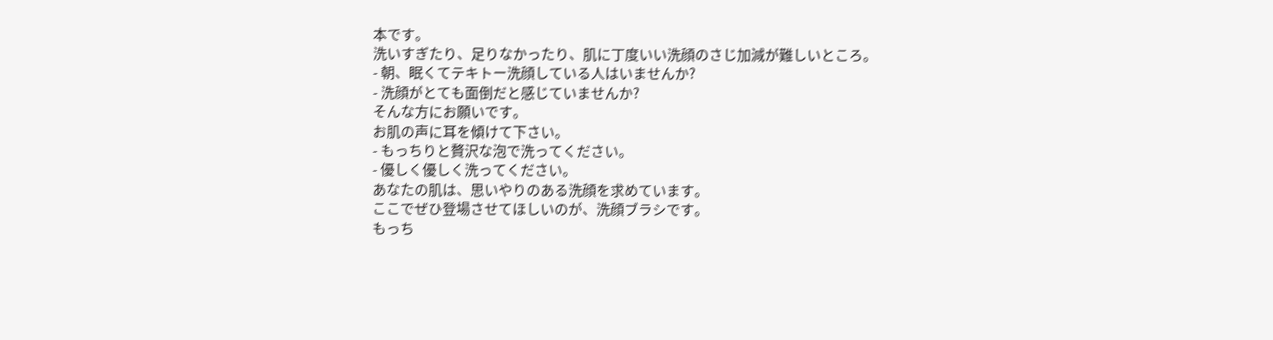本です。
洗いすぎたり、足りなかったり、肌に丁度いい洗顔のさじ加減が難しいところ。
- 朝、眠くてテキトー洗顔している人はいませんか?
- 洗顔がとても面倒だと感じていませんか?
そんな方にお願いです。
お肌の声に耳を傾けて下さい。
- もっちりと贅沢な泡で洗ってください。
- 優しく優しく洗ってください。
あなたの肌は、思いやりのある洗顔を求めています。
ここでぜひ登場させてほしいのが、洗顔ブラシです。
もっち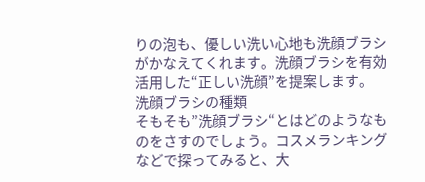りの泡も、優しい洗い心地も洗顔ブラシがかなえてくれます。洗顔ブラシを有効活用した“正しい洗顔”を提案します。
洗顔ブラシの種類
そもそも”洗顔ブラシ“とはどのようなものをさすのでしょう。コスメランキングなどで探ってみると、大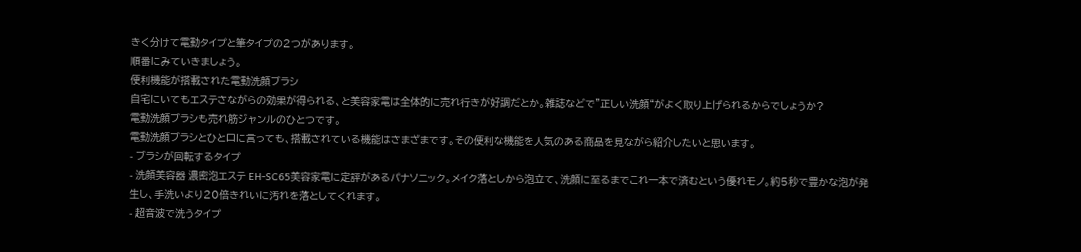きく分けて電動タイプと筆タイプの2つがあります。
順番にみていきましょう。
便利機能が搭載された電動洗顔ブラシ
自宅にいてもエステさながらの効果が得られる、と美容家電は全体的に売れ行きが好調だとか。雑誌などで”正しい洗顔“がよく取り上げられるからでしょうか?
電動洗顔ブラシも売れ筋ジャンルのひとつです。
電動洗顔ブラシとひと口に言っても、搭載されている機能はさまざまです。その便利な機能を人気のある商品を見ながら紹介したいと思います。
- ブラシが回転するタイプ
- 洗顔美容器 濃密泡エステ EH-SC65美容家電に定評があるパナソニック。メイク落としから泡立て、洗顔に至るまでこれ一本で済むという優れモノ。約5秒で豊かな泡が発生し、手洗いより20倍きれいに汚れを落としてくれます。
- 超音波で洗うタイプ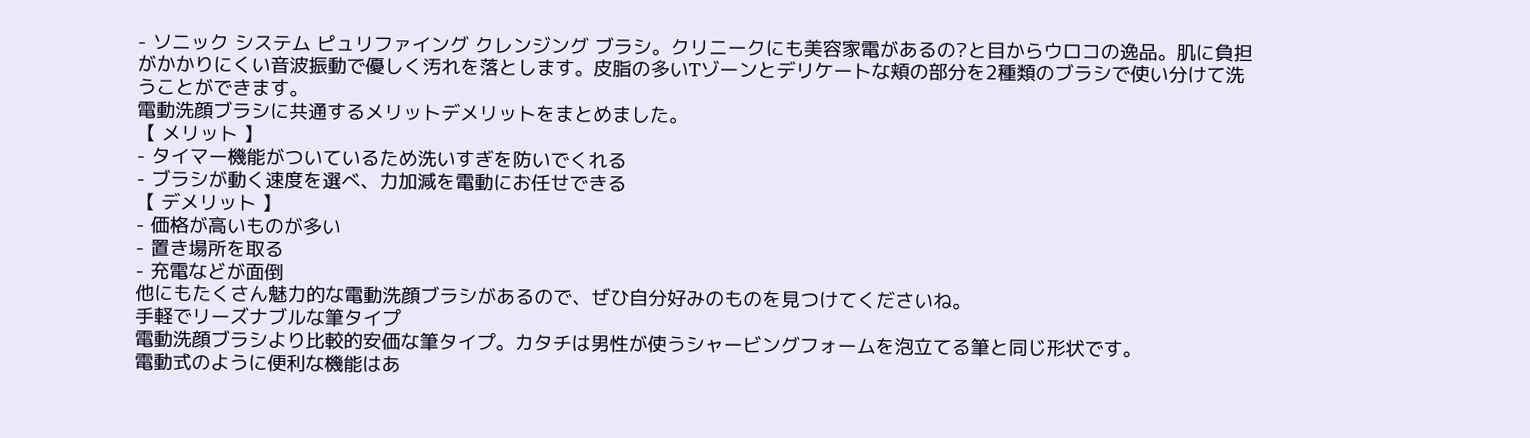- ソニック システム ピュリファイング クレンジング ブラシ。クリニークにも美容家電があるの?と目からウロコの逸品。肌に負担がかかりにくい音波振動で優しく汚れを落とします。皮脂の多いTゾーンとデリケートな頬の部分を2種類のブラシで使い分けて洗うことができます。
電動洗顔ブラシに共通するメリットデメリットをまとめました。
【 メリット 】
- タイマー機能がついているため洗いすぎを防いでくれる
- ブラシが動く速度を選べ、力加減を電動にお任せできる
【 デメリット 】
- 価格が高いものが多い
- 置き場所を取る
- 充電などが面倒
他にもたくさん魅力的な電動洗顔ブラシがあるので、ぜひ自分好みのものを見つけてくださいね。
手軽でリーズナブルな筆タイプ
電動洗顔ブラシより比較的安価な筆タイプ。カタチは男性が使うシャービングフォームを泡立てる筆と同じ形状です。
電動式のように便利な機能はあ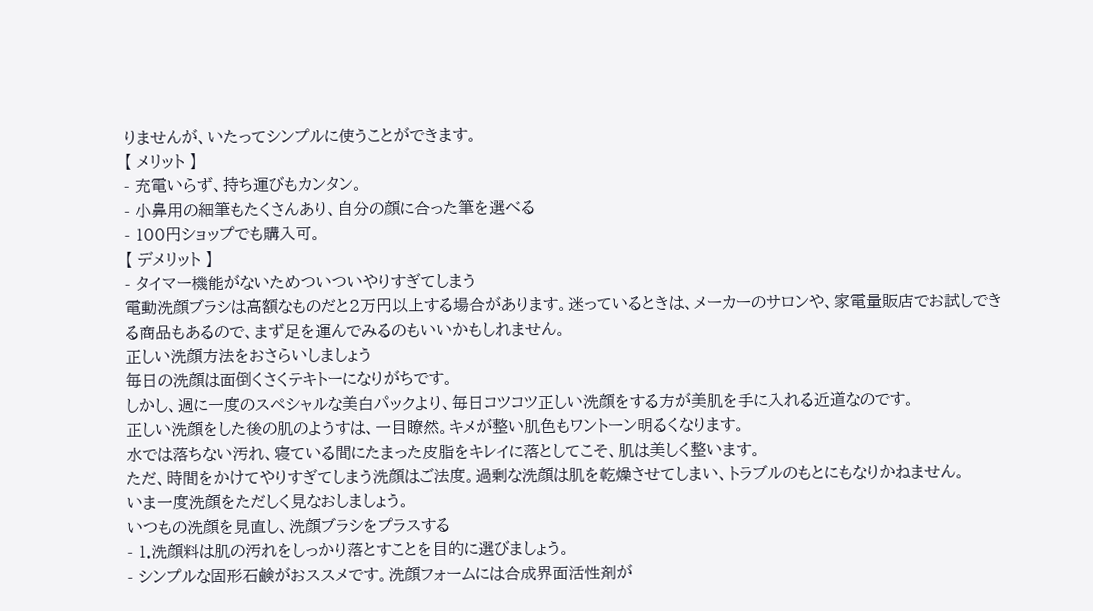りませんが、いたってシンプルに使うことができます。
【 メリット 】
- 充電いらず、持ち運びもカンタン。
- 小鼻用の細筆もたくさんあり、自分の顔に合った筆を選べる
- 100円ショップでも購入可。
【 デメリット 】
- タイマー機能がないためついついやりすぎてしまう
電動洗顔ブラシは高額なものだと2万円以上する場合があります。迷っているときは、メーカーのサロンや、家電量販店でお試しできる商品もあるので、まず足を運んでみるのもいいかもしれません。
正しい洗顔方法をおさらいしましょう
毎日の洗顔は面倒くさくテキトーになりがちです。
しかし、週に一度のスペシャルな美白パックより、毎日コツコツ正しい洗顔をする方が美肌を手に入れる近道なのです。
正しい洗顔をした後の肌のようすは、一目瞭然。キメが整い肌色もワントーン明るくなります。
水では落ちない汚れ、寝ている間にたまった皮脂をキレイに落としてこそ、肌は美しく整います。
ただ、時間をかけてやりすぎてしまう洗顔はご法度。過剰な洗顔は肌を乾燥させてしまい、トラブルのもとにもなりかねません。
いま一度洗顔をただしく見なおしましょう。
いつもの洗顔を見直し、洗顔ブラシをプラスする
- 1.洗顔料は肌の汚れをしっかり落とすことを目的に選びましょう。
- シンプルな固形石鹸がおススメです。洗顔フォームには合成界面活性剤が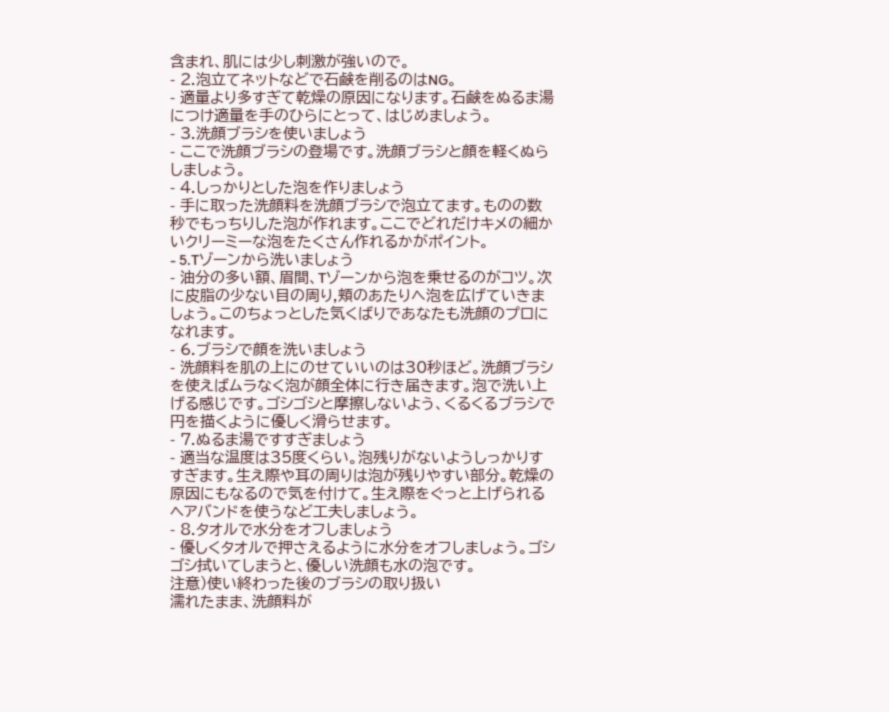含まれ、肌には少し刺激が強いので。
- 2.泡立てネットなどで石鹸を削るのはNG。
- 適量より多すぎて乾燥の原因になります。石鹸をぬるま湯につけ適量を手のひらにとって、はじめましょう。
- 3.洗顔ブラシを使いましょう
- ここで洗顔ブラシの登場です。洗顔ブラシと顔を軽くぬらしましょう。
- 4.しっかりとした泡を作りましょう
- 手に取った洗顔料を洗顔ブラシで泡立てます。ものの数秒でもっちりした泡が作れます。ここでどれだけキメの細かいクリーミーな泡をたくさん作れるかがポイント。
- 5.Tゾーンから洗いましょう
- 油分の多い額、眉間、Tゾーンから泡を乗せるのがコツ。次に皮脂の少ない目の周り,頬のあたりへ泡を広げていきましょう。このちょっとした気くばりであなたも洗顔のプロになれます。
- 6.ブラシで顔を洗いましょう
- 洗顔料を肌の上にのせていいのは30秒ほど。洗顔ブラシを使えばムラなく泡が顔全体に行き届きます。泡で洗い上げる感じです。ゴシゴシと摩擦しないよう、くるくるブラシで円を描くように優しく滑らせます。
- 7.ぬるま湯ですすぎましょう
- 適当な温度は35度くらい。泡残りがないようしっかりすすぎます。生え際や耳の周りは泡が残りやすい部分。乾燥の原因にもなるので気を付けて。生え際をぐっと上げられるヘアバンドを使うなど工夫しましょう。
- 8.タオルで水分をオフしましょう
- 優しくタオルで押さえるように水分をオフしましょう。ゴシゴシ拭いてしまうと、優しい洗顔も水の泡です。
注意)使い終わった後のブラシの取り扱い
濡れたまま、洗顔料が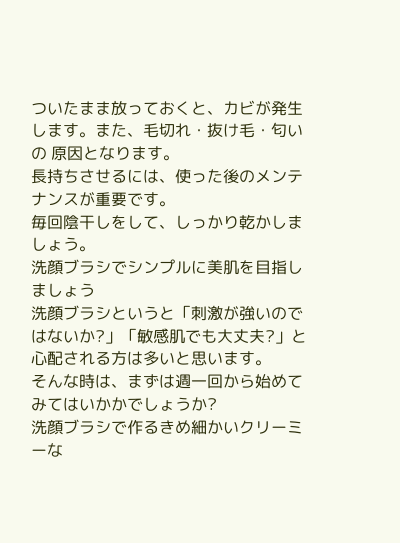ついたまま放っておくと、カビが発生します。また、毛切れ・抜け毛・匂いの 原因となります。
長持ちさせるには、使った後のメンテナンスが重要です。
毎回陰干しをして、しっかり乾かしましょう。
洗顔ブラシでシンプルに美肌を目指しましょう
洗顔ブラシというと「刺激が強いのではないか?」「敏感肌でも大丈夫?」と心配される方は多いと思います。
そんな時は、まずは週一回から始めてみてはいかかでしょうか?
洗顔ブラシで作るきめ細かいクリーミーな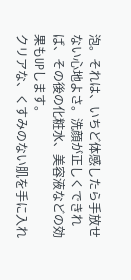泡。それは、いちど体感したら手放せない心地よさ。洗顔が正しくできれば、その後の化粧水、美容液などの効果もUPします。
クリアな、くすみのない肌を手に入れ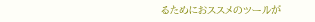るためにおススメのツールが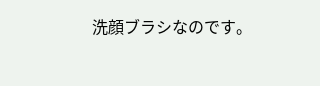洗顔ブラシなのです。